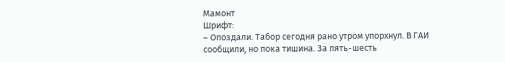Мамонт
Шрифт:
– Опоздали. Табор сегодня рано утром упорхнул. В ГАИ сообщили, но пока тишина. За пять-шесть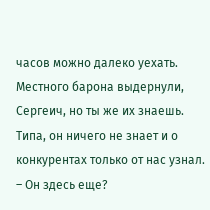часов можно далеко уехать. Местного барона выдернули, Сергеич, но ты же их знаешь. Типа, он ничего не знает и о конкурентах только от нас узнал.
– Он здесь еще?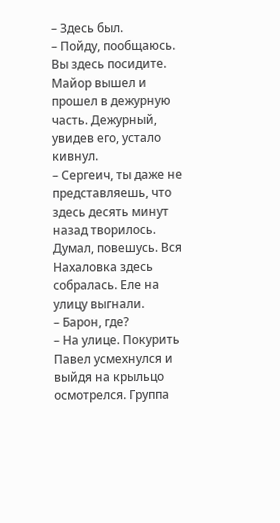– Здесь был.
– Пойду, пообщаюсь. Вы здесь посидите.
Майор вышел и прошел в дежурную часть. Дежурный, увидев его, устало кивнул.
– Сергеич, ты даже не представляешь, что здесь десять минут назад творилось. Думал, повешусь. Вся Нахаловка здесь собралась. Еле на улицу выгнали.
– Барон, где?
– На улице. Покурить
Павел усмехнулся и выйдя на крыльцо осмотрелся. Группа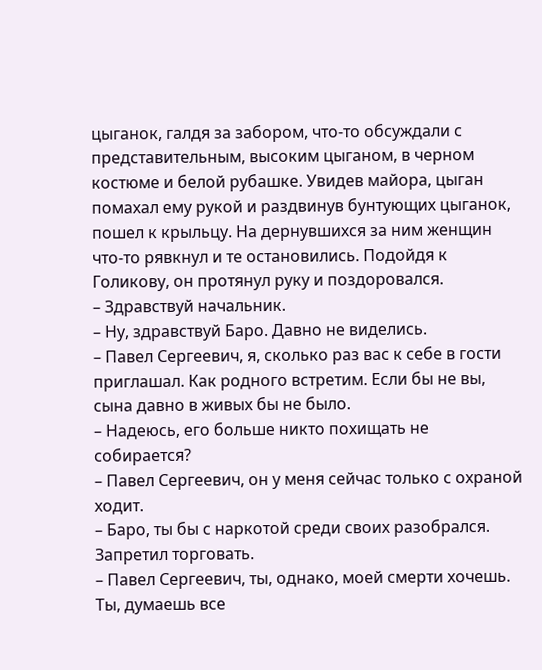цыганок, галдя за забором, что-то обсуждали с представительным, высоким цыганом, в черном костюме и белой рубашке. Увидев майора, цыган помахал ему рукой и раздвинув бунтующих цыганок, пошел к крыльцу. На дернувшихся за ним женщин что-то рявкнул и те остановились. Подойдя к Голикову, он протянул руку и поздоровался.
– Здравствуй начальник.
– Ну, здравствуй Баро. Давно не виделись.
– Павел Сергеевич, я, сколько раз вас к себе в гости приглашал. Как родного встретим. Если бы не вы, сына давно в живых бы не было.
– Надеюсь, его больше никто похищать не собирается?
– Павел Сергеевич, он у меня сейчас только с охраной ходит.
– Баро, ты бы с наркотой среди своих разобрался. Запретил торговать.
– Павел Сергеевич, ты, однако, моей смерти хочешь. Ты, думаешь все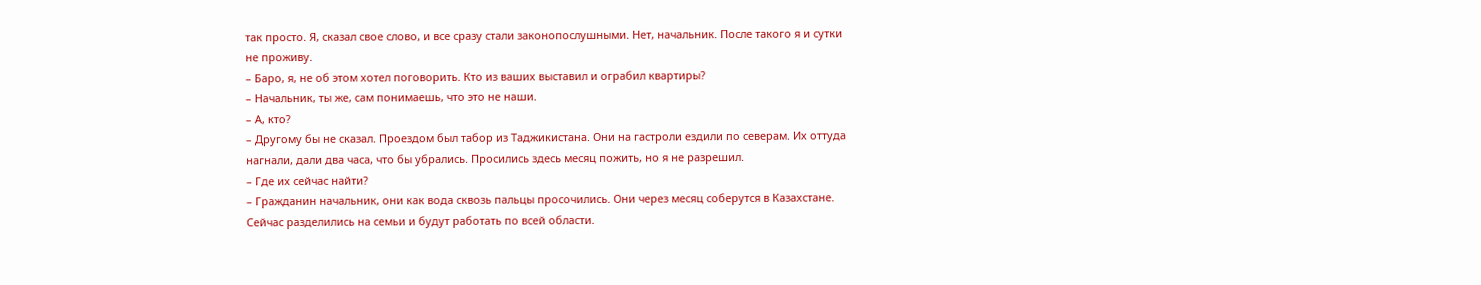так просто. Я, сказал свое слово, и все сразу стали законопослушными. Нет, начальник. После такого я и сутки не проживу.
– Баро, я, не об этом хотел поговорить. Кто из ваших выставил и ограбил квартиры?
– Начальник, ты же, сам понимаешь, что это не наши.
– А, кто?
– Другому бы не сказал. Проездом был табор из Таджикистана. Они на гастроли ездили по северам. Их оттуда нагнали, дали два часа, что бы убрались. Просились здесь месяц пожить, но я не разрешил.
– Где их сейчас найти?
– Гражданин начальник, они как вода сквозь пальцы просочились. Они через месяц соберутся в Казахстане. Сейчас разделились на семьи и будут работать по всей области.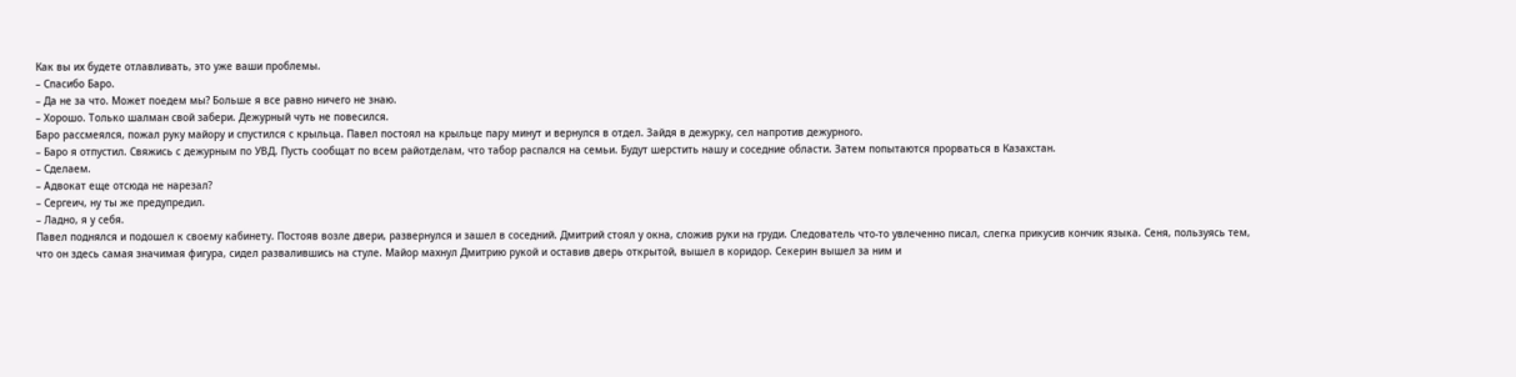Как вы их будете отлавливать, это уже ваши проблемы.
– Спасибо Баро.
– Да не за что. Может поедем мы? Больше я все равно ничего не знаю.
– Хорошо. Только шалман свой забери. Дежурный чуть не повесился.
Баро рассмеялся, пожал руку майору и спустился с крыльца. Павел постоял на крыльце пару минут и вернулся в отдел. Зайдя в дежурку, сел напротив дежурного.
– Баро я отпустил. Свяжись с дежурным по УВД. Пусть сообщат по всем райотделам, что табор распался на семьи. Будут шерстить нашу и соседние области. Затем попытаются прорваться в Казахстан.
– Сделаем.
– Адвокат еще отсюда не нарезал?
– Сергеич, ну ты же предупредил.
– Ладно, я у себя.
Павел поднялся и подошел к своему кабинету. Постояв возле двери, развернулся и зашел в соседний. Дмитрий стоял у окна, сложив руки на груди. Следователь что-то увлеченно писал, слегка прикусив кончик языка. Сеня, пользуясь тем, что он здесь самая значимая фигура, сидел развалившись на стуле. Майор махнул Дмитрию рукой и оставив дверь открытой, вышел в коридор. Секерин вышел за ним и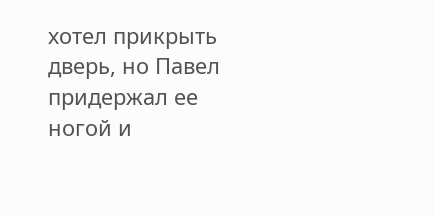хотел прикрыть дверь, но Павел придержал ее ногой и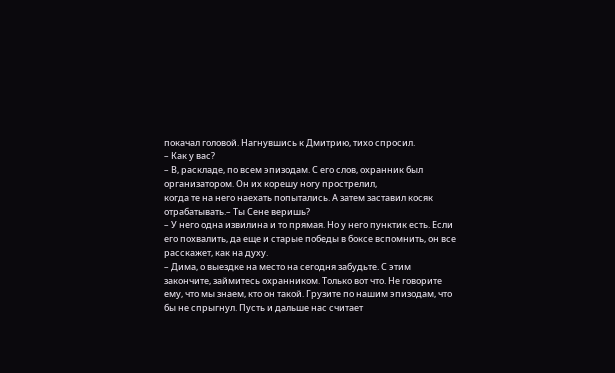покачал головой. Нагнувшись к Дмитрию, тихо спросил.
– Как у вас?
– В, раскладе, по всем эпизодам. С его слов, охранник был организатором. Он их корешу ногу прострелил,
когда те на него наехать попытались. А затем заставил косяк отрабатывать.– Ты Сене веришь?
– У него одна извилина и то прямая. Но у него пунктик есть. Если его похвалить, да еще и старые победы в боксе вспомнить, он все расскажет, как на духу.
– Дима, о выездке на место на сегодня забудьте. С этим закончите, займитесь охранником. Только вот что. Не говорите ему, что мы знаем, кто он такой. Грузите по нашим эпизодам, что бы не спрыгнул. Пусть и дальше нас считает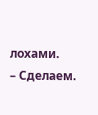лохами.
– Сделаем.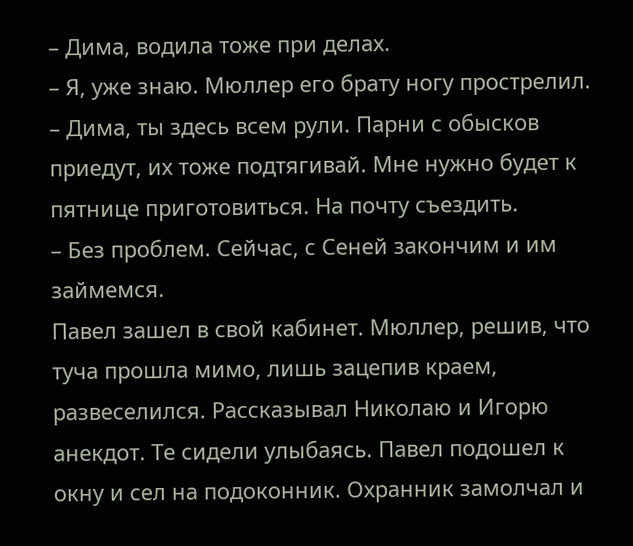– Дима, водила тоже при делах.
– Я, уже знаю. Мюллер его брату ногу прострелил.
– Дима, ты здесь всем рули. Парни с обысков приедут, их тоже подтягивай. Мне нужно будет к пятнице приготовиться. На почту съездить.
– Без проблем. Сейчас, с Сеней закончим и им займемся.
Павел зашел в свой кабинет. Мюллер, решив, что туча прошла мимо, лишь зацепив краем, развеселился. Рассказывал Николаю и Игорю анекдот. Те сидели улыбаясь. Павел подошел к окну и сел на подоконник. Охранник замолчал и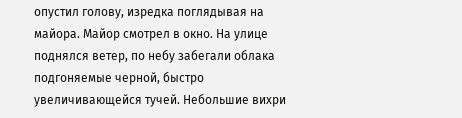опустил голову, изредка поглядывая на майора. Майор смотрел в окно. На улице поднялся ветер, по небу забегали облака подгоняемые черной, быстро увеличивающейся тучей. Небольшие вихри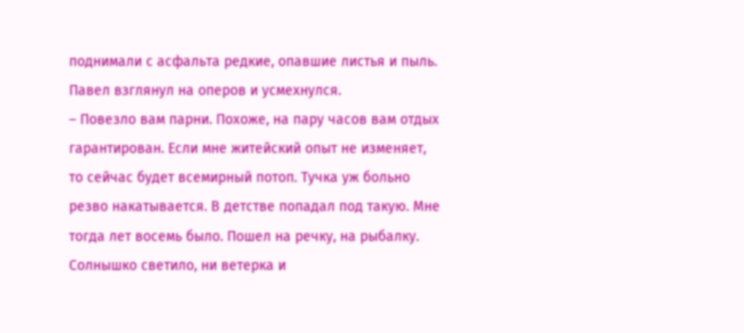поднимали с асфальта редкие, опавшие листья и пыль. Павел взглянул на оперов и усмехнулся.
– Повезло вам парни. Похоже, на пару часов вам отдых гарантирован. Если мне житейский опыт не изменяет, то сейчас будет всемирный потоп. Тучка уж больно резво накатывается. В детстве попадал под такую. Мне тогда лет восемь было. Пошел на речку, на рыбалку. Солнышко светило, ни ветерка и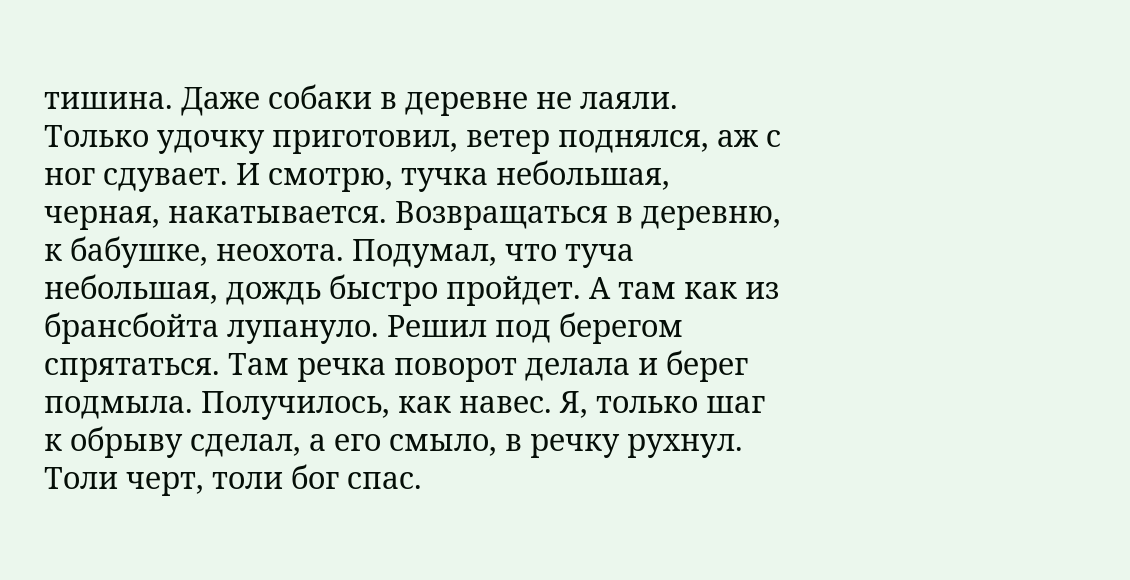тишина. Даже собаки в деревне не лаяли. Только удочку приготовил, ветер поднялся, аж с ног сдувает. И смотрю, тучка небольшая, черная, накатывается. Возвращаться в деревню, к бабушке, неохота. Подумал, что туча небольшая, дождь быстро пройдет. А там как из брансбойта лупануло. Решил под берегом спрятаться. Там речка поворот делала и берег подмыла. Получилось, как навес. Я, только шаг к обрыву сделал, а его смыло, в речку рухнул. Толи черт, толи бог спас.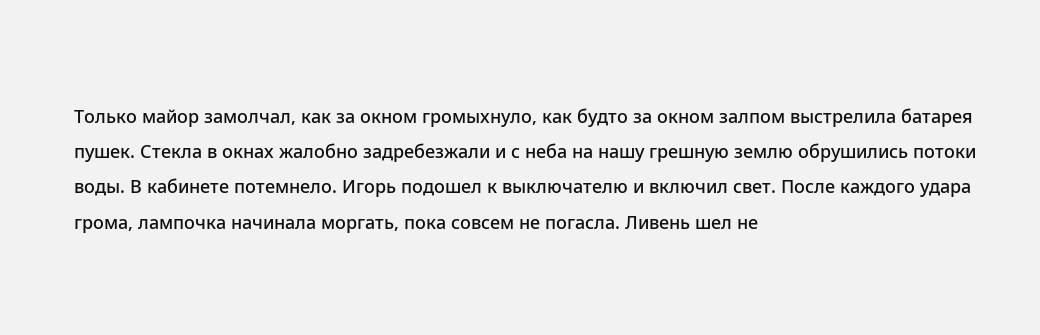Только майор замолчал, как за окном громыхнуло, как будто за окном залпом выстрелила батарея пушек. Стекла в окнах жалобно задребезжали и с неба на нашу грешную землю обрушились потоки воды. В кабинете потемнело. Игорь подошел к выключателю и включил свет. После каждого удара грома, лампочка начинала моргать, пока совсем не погасла. Ливень шел не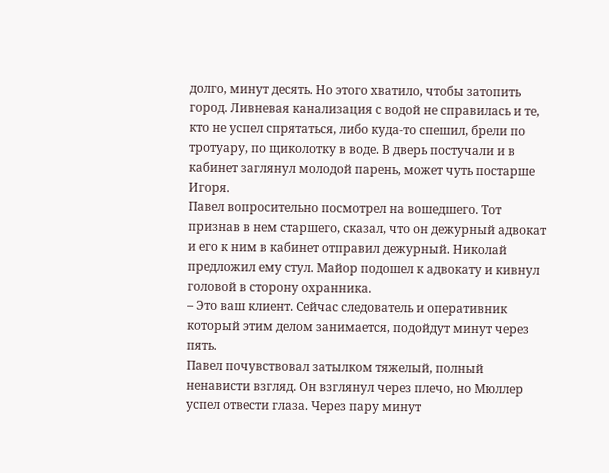долго, минут десять. Но этого хватило, чтобы затопить город. Ливневая канализация с водой не справилась и те, кто не успел спрятаться, либо куда-то спешил, брели по тротуару, по щиколотку в воде. В дверь постучали и в кабинет заглянул молодой парень, может чуть постарше Игоря.
Павел вопросительно посмотрел на вошедшего. Тот признав в нем старшего, сказал, что он дежурный адвокат и его к ним в кабинет отправил дежурный. Николай предложил ему стул. Майор подошел к адвокату и кивнул головой в сторону охранника.
– Это ваш клиент. Сейчас следователь и оперативник который этим делом занимается, подойдут минут через пять.
Павел почувствовал затылком тяжелый, полный ненависти взгляд. Он взглянул через плечо, но Мюллер успел отвести глаза. Через пару минут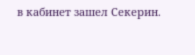в кабинет зашел Секерин.